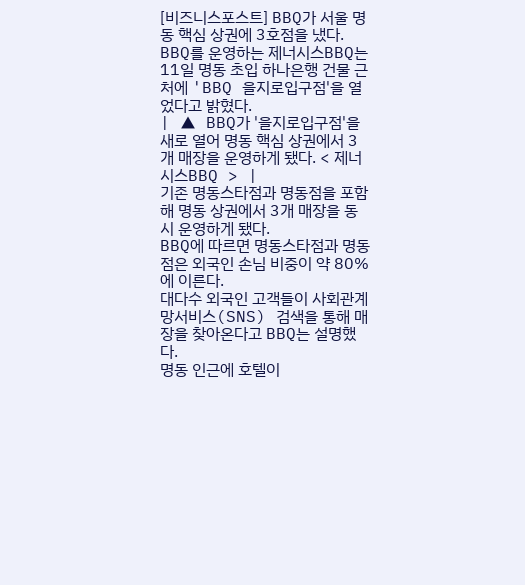[비즈니스포스트] BBQ가 서울 명동 핵심 상권에 3호점을 냈다.
BBQ를 운영하는 제너시스BBQ는 11일 명동 초입 하나은행 건물 근처에 'BBQ 을지로입구점'을 열었다고 밝혔다.
| ▲ BBQ가 '을지로입구점'을 새로 열어 명동 핵심 상권에서 3개 매장을 운영하게 됐다. < 제너시스BBQ > |
기존 명동스타점과 명동점을 포함해 명동 상권에서 3개 매장을 동시 운영하게 됐다.
BBQ에 따르면 명동스타점과 명동점은 외국인 손님 비중이 약 80%에 이른다.
대다수 외국인 고객들이 사회관계망서비스(SNS) 검색을 통해 매장을 찾아온다고 BBQ는 설명했다.
명동 인근에 호텔이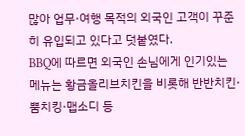많아 업무·여행 목적의 외국인 고객이 꾸준히 유입되고 있다고 덧붙였다.
BBQ에 따르면 외국인 손님에게 인기있는 메뉴는 황금올리브치킨을 비롯해 반반치킨·뿜치킹·맵소디 등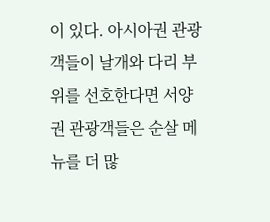이 있다. 아시아권 관광객들이 날개와 다리 부위를 선호한다면 서양권 관광객들은 순살 메뉴를 더 많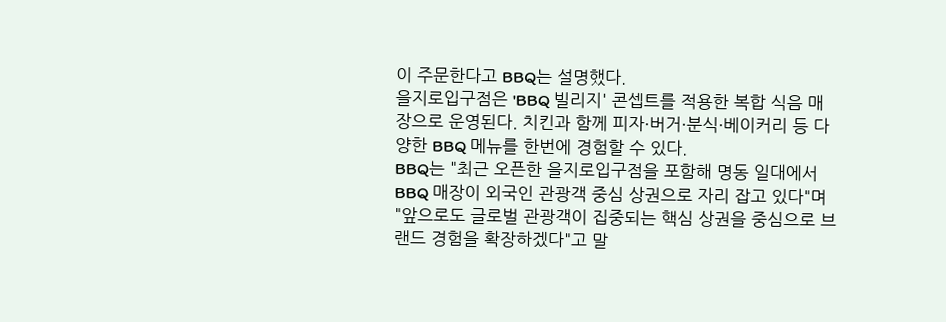이 주문한다고 BBQ는 설명했다.
을지로입구점은 'BBQ 빌리지' 콘셉트를 적용한 복합 식음 매장으로 운영된다. 치킨과 함께 피자·버거·분식·베이커리 등 다양한 BBQ 메뉴를 한번에 경험할 수 있다.
BBQ는 "최근 오픈한 을지로입구점을 포함해 명동 일대에서 BBQ 매장이 외국인 관광객 중심 상권으로 자리 잡고 있다"며 "앞으로도 글로벌 관광객이 집중되는 핵심 상권을 중심으로 브랜드 경험을 확장하겠다"고 말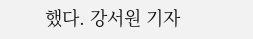했다. 강서원 기자